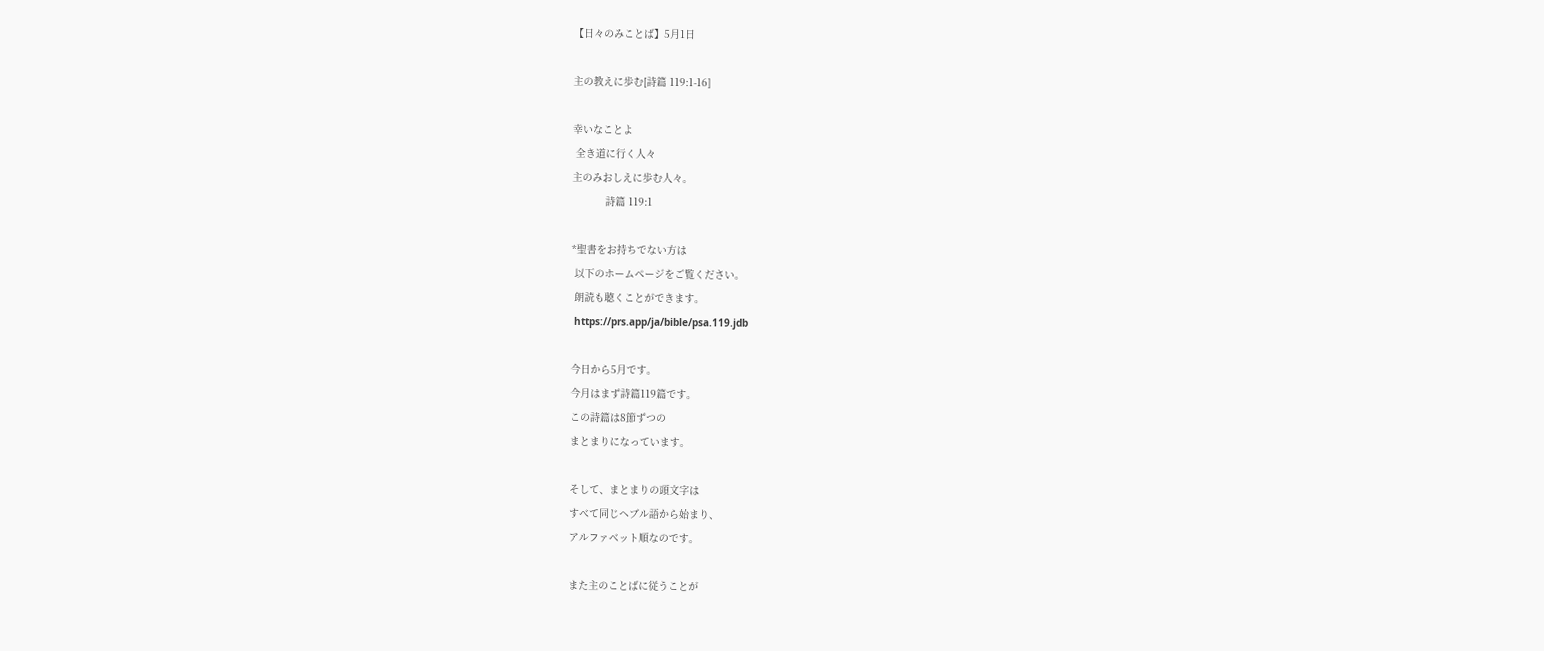【日々のみことば】5月1日

主の教えに歩む[詩篇 119:1-16]

幸いなことよ
 全き道に行く人々
主のみおしえに歩む人々。
           詩篇 119:1

*聖書をお持ちでない方は
 以下のホームページをご覧ください。
 朗読も聴くことができます。
 https://prs.app/ja/bible/psa.119.jdb

今日から5月です。
今月はまず詩篇119篇です。
この詩篇は8節ずつの
まとまりになっています。

そして、まとまりの頭文字は
すべて同じヘブル語から始まり、
アルファベット順なのです。

また主のことばに従うことが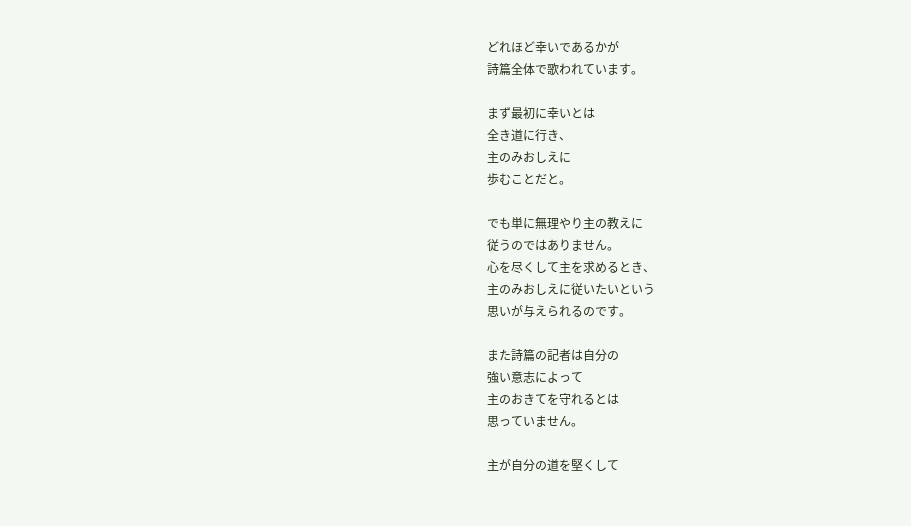どれほど幸いであるかが
詩篇全体で歌われています。

まず最初に幸いとは
全き道に行き、
主のみおしえに
歩むことだと。

でも単に無理やり主の教えに
従うのではありません。
心を尽くして主を求めるとき、
主のみおしえに従いたいという
思いが与えられるのです。

また詩篇の記者は自分の
強い意志によって
主のおきてを守れるとは
思っていません。

主が自分の道を堅くして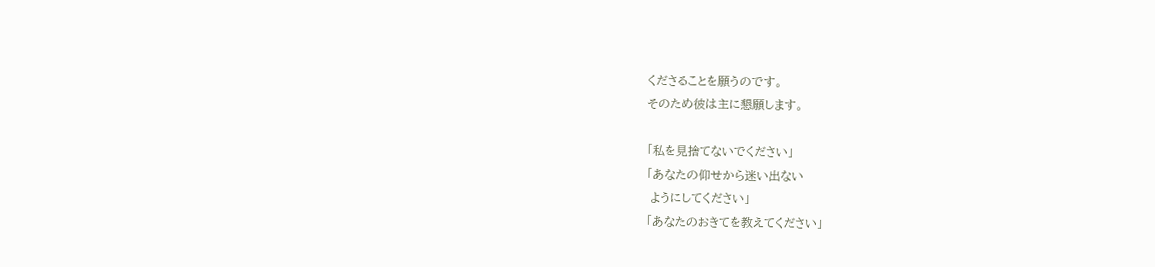くださることを願うのです。
そのため彼は主に懇願します。

「私を見捨てないでください」
「あなたの仰せから迷い出ない
 ようにしてください」
「あなたのおきてを教えてください」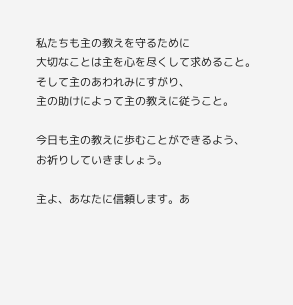私たちも主の教えを守るために
大切なことは主を心を尽くして求めること。
そして主のあわれみにすがり、
主の助けによって主の教えに従うこと。

今日も主の教えに歩むことができるよう、
お祈りしていきましょう。

主よ、あなたに信頼します。あ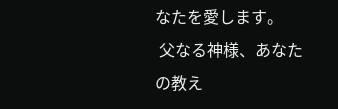なたを愛します。
 父なる神様、あなたの教え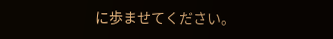に歩ませてください。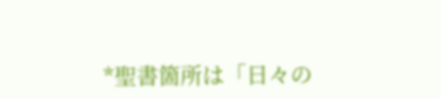*聖書箇所は「日々の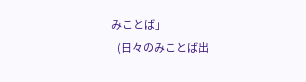みことば」
   (日々のみことば出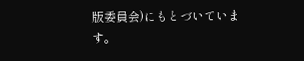版委員会)にもとづいています。